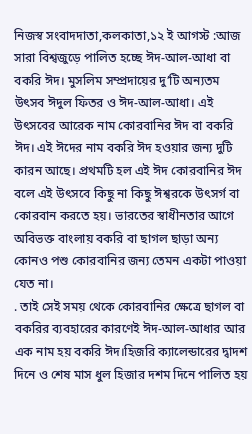নিজস্ব সংবাদদাতা,কলকাতা,১২ ই আগস্ট :আজ সারা বিশ্বজুড়ে পালিত হচ্ছে ঈদ-আল-আধা বা বকরি ঈদ। মুসলিম সম্প্রদায়ের দু’টি অন্যতম উৎসব ঈদুল ফিতর ও ঈদ-আল-আধা। এই উৎসবের আরেক নাম কোরবানির ঈদ বা বকরি ঈদ। এই ঈদের নাম বকরি ঈদ হওয়ার জন্য দুটি কারন আছে। প্রথমটি হল এই ঈদ কোরবানির ঈদ বলে এই উৎসবে কিছু না কিছু ঈশ্বরকে উৎসর্গ বা কোরবান করতে হয়। ভারতের স্বাধীনতার আগে অবিভক্ত বাংলায় বকরি বা ছাগল ছাড়া অন্য কোনও পশু কোরবানির জন্য তেমন একটা পাওয়া যেত না।
. তাই সেই সময় থেকে কোরবানির ক্ষেত্রে ছাগল বা বকরির ব্যবহারের কারণেই ঈদ-আল-আধার আর এক নাম হয় বকরি ঈদ।হিজরি ক্যালেন্ডারের দ্বাদশ দিনে ও শেষ মাস ধুল হিজার দশম দিনে পালিত হয়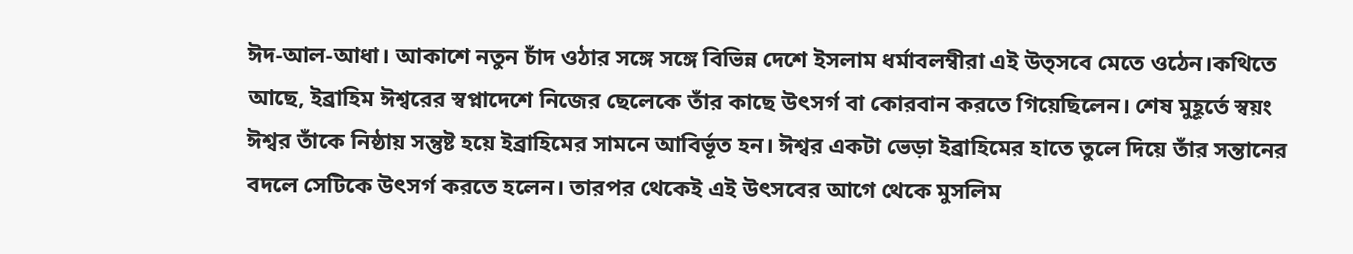ঈদ-আল-আধা। আকাশে নতুন চাঁদ ওঠার সঙ্গে সঙ্গে বিভিন্ন দেশে ইসলাম ধর্মাবলম্বীরা এই উত্সবে মেতে ওঠেন।কথিতে আছে, ইব্রাহিম ঈশ্বরের স্বপ্নাদেশে নিজের ছেলেকে তাঁর কাছে উৎসর্গ বা কোরবান করতে গিয়েছিলেন। শেষ মুহূর্তে স্বয়ং ঈশ্বর তাঁকে নিষ্ঠায় সন্তুষ্ট হয়ে ইব্রাহিমের সামনে আবির্ভূত হন। ঈশ্বর একটা ভেড়া ইব্রাহিমের হাতে তুলে দিয়ে তাঁর সন্তানের বদলে সেটিকে উৎসর্গ করতে হলেন। তারপর থেকেই এই উৎসবের আগে থেকে মুসলিম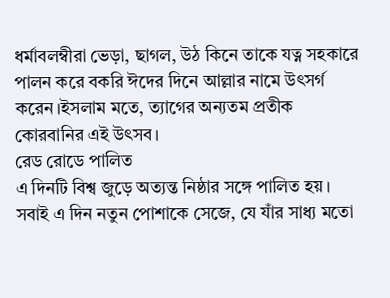ধর্মাবলম্বীরা ভেড়া, ছাগল, উঠ কিনে তাকে যত্ন সহকারে পালন করে বকরি ঈদের দিনে আল্লার নামে উৎসর্গ করেন।ইসলাম মতে, ত্যাগের অন্যতম প্রতীক কোরবানির এই উৎসব।
রেড রোডে পালিত
এ দিনটি বিশ্ব জুড়ে অত্যন্ত নিষ্ঠার সঙ্গে পালিত হয়। সবাই এ দিন নতুন পোশাকে সেজে, যে যাঁর সাধ্য মতো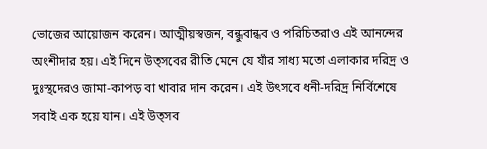ভোজের আয়োজন করেন। আত্মীয়স্বজন, বন্ধুবান্ধব ও পরিচিতরাও এই আনন্দের অংশীদার হয়। এই দিনে উত্সবের রীতি মেনে যে যাঁর সাধ্য মতো এলাকার দরিদ্র ও দুঃস্থদেরও জামা-কাপড় বা খাবার দান করেন। এই উৎসবে ধনী-দরিদ্র নির্বিশেষে সবাই এক হয়ে যান। এই উত্সব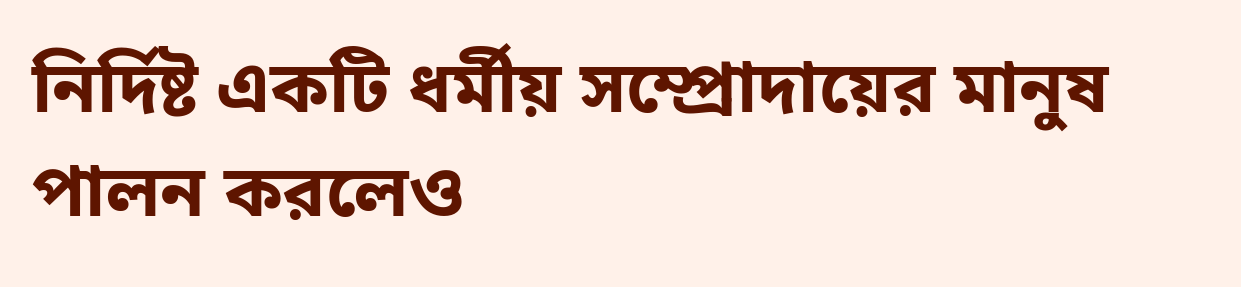নির্দিষ্ট একটি ধর্মীয় সম্প্রোদায়ের মানুষ পালন করলেও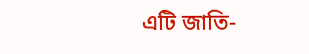এটি জাতি-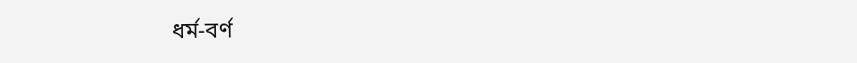ধর্ম-বর্ণ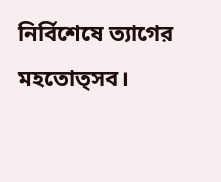নির্বিশেষে ত্যাগের মহতোত্সব।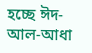হচ্ছে ঈদ-আল-আধা